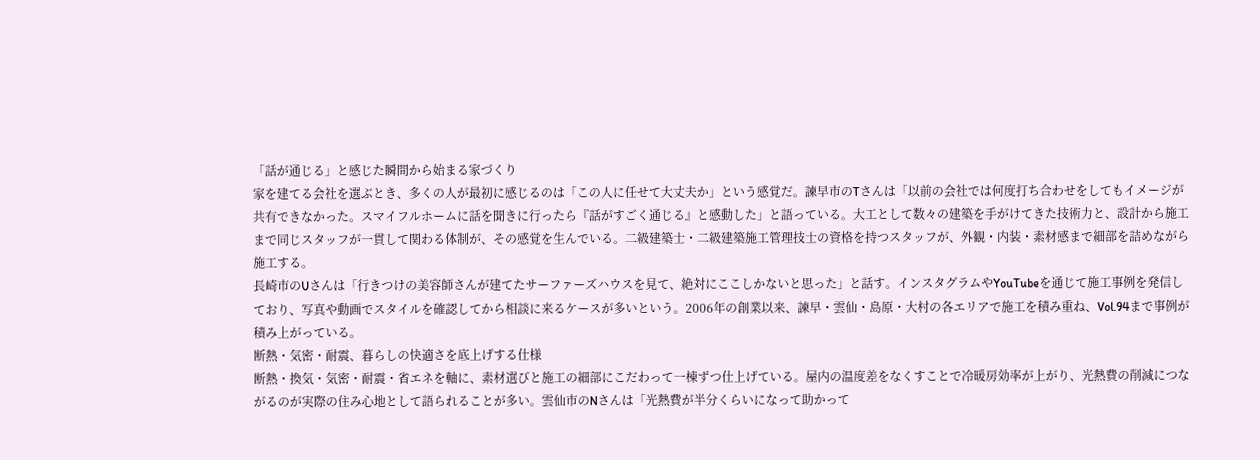「話が通じる」と感じた瞬間から始まる家づくり
家を建てる会社を選ぶとき、多くの人が最初に感じるのは「この人に任せて大丈夫か」という感覚だ。諫早市のTさんは「以前の会社では何度打ち合わせをしてもイメージが共有できなかった。スマイフルホームに話を聞きに行ったら『話がすごく通じる』と感動した」と語っている。大工として数々の建築を手がけてきた技術力と、設計から施工まで同じスタッフが一貫して関わる体制が、その感覚を生んでいる。二級建築士・二級建築施工管理技士の資格を持つスタッフが、外観・内装・素材感まで細部を詰めながら施工する。
長崎市のUさんは「行きつけの美容師さんが建てたサーファーズハウスを見て、絶対にここしかないと思った」と話す。インスタグラムやYouTubeを通じて施工事例を発信しており、写真や動画でスタイルを確認してから相談に来るケースが多いという。2006年の創業以来、諫早・雲仙・島原・大村の各エリアで施工を積み重ね、Vol.94まで事例が積み上がっている。
断熱・気密・耐震、暮らしの快適さを底上げする仕様
断熱・換気・気密・耐震・省エネを軸に、素材選びと施工の細部にこだわって一棟ずつ仕上げている。屋内の温度差をなくすことで冷暖房効率が上がり、光熱費の削減につながるのが実際の住み心地として語られることが多い。雲仙市のNさんは「光熱費が半分くらいになって助かって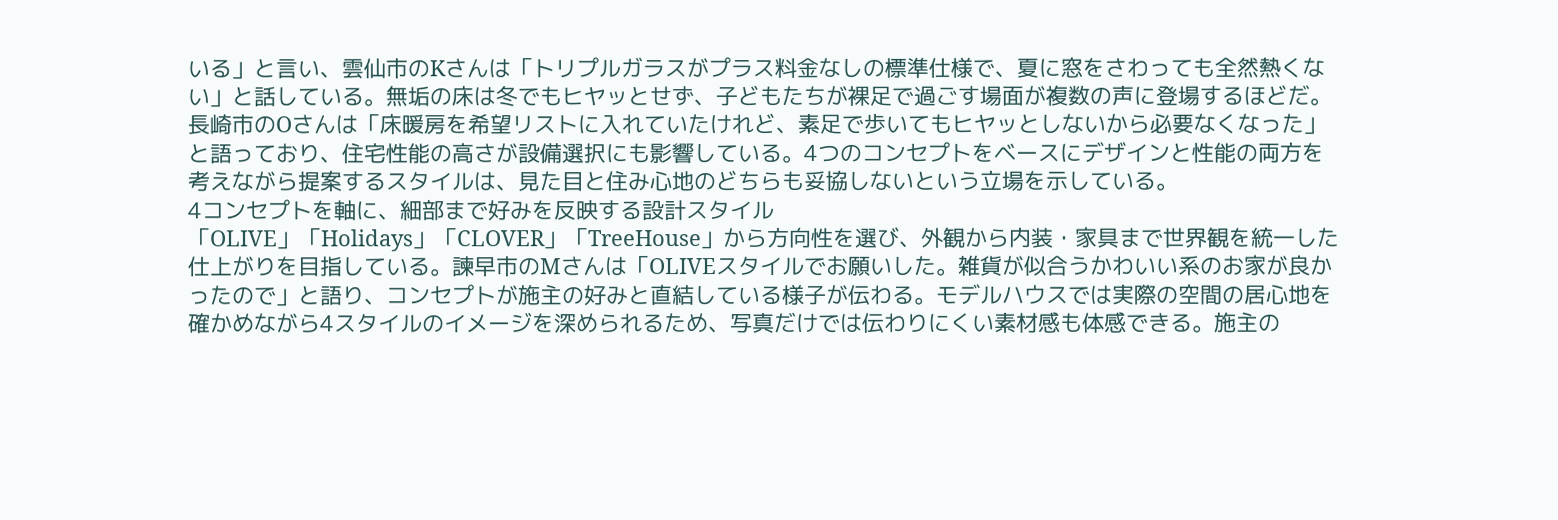いる」と言い、雲仙市のKさんは「トリプルガラスがプラス料金なしの標準仕様で、夏に窓をさわっても全然熱くない」と話している。無垢の床は冬でもヒヤッとせず、子どもたちが裸足で過ごす場面が複数の声に登場するほどだ。
長崎市のOさんは「床暖房を希望リストに入れていたけれど、素足で歩いてもヒヤッとしないから必要なくなった」と語っており、住宅性能の高さが設備選択にも影響している。4つのコンセプトをベースにデザインと性能の両方を考えながら提案するスタイルは、見た目と住み心地のどちらも妥協しないという立場を示している。
4コンセプトを軸に、細部まで好みを反映する設計スタイル
「OLIVE」「Holidays」「CLOVER」「TreeHouse」から方向性を選び、外観から内装・家具まで世界観を統一した仕上がりを目指している。諫早市のMさんは「OLIVEスタイルでお願いした。雑貨が似合うかわいい系のお家が良かったので」と語り、コンセプトが施主の好みと直結している様子が伝わる。モデルハウスでは実際の空間の居心地を確かめながら4スタイルのイメージを深められるため、写真だけでは伝わりにくい素材感も体感できる。施主の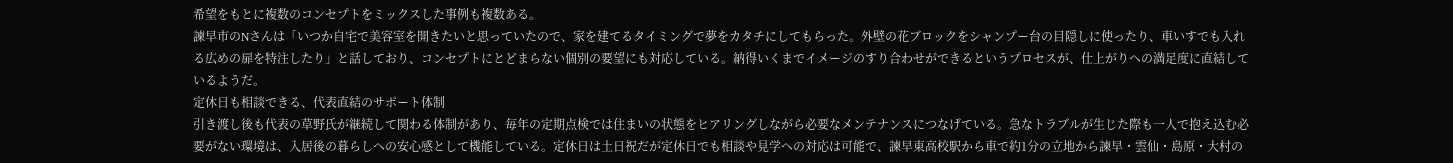希望をもとに複数のコンセプトをミックスした事例も複数ある。
諫早市のNさんは「いつか自宅で美容室を開きたいと思っていたので、家を建てるタイミングで夢をカタチにしてもらった。外壁の花ブロックをシャンプー台の目隠しに使ったり、車いすでも入れる広めの扉を特注したり」と話しており、コンセプトにとどまらない個別の要望にも対応している。納得いくまでイメージのすり合わせができるというプロセスが、仕上がりへの満足度に直結しているようだ。
定休日も相談できる、代表直結のサポート体制
引き渡し後も代表の草野氏が継続して関わる体制があり、毎年の定期点検では住まいの状態をヒアリングしながら必要なメンテナンスにつなげている。急なトラブルが生じた際も一人で抱え込む必要がない環境は、入居後の暮らしへの安心感として機能している。定休日は土日祝だが定休日でも相談や見学への対応は可能で、諫早東高校駅から車で約1分の立地から諫早・雲仙・島原・大村の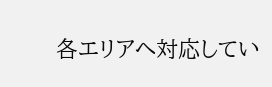各エリアへ対応してい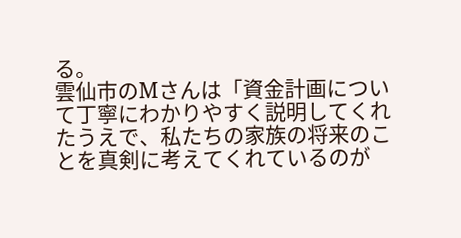る。
雲仙市のMさんは「資金計画について丁寧にわかりやすく説明してくれたうえで、私たちの家族の将来のことを真剣に考えてくれているのが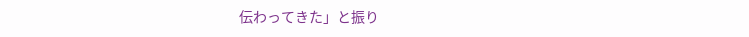伝わってきた」と振り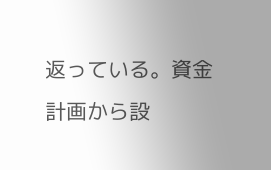返っている。資金計画から設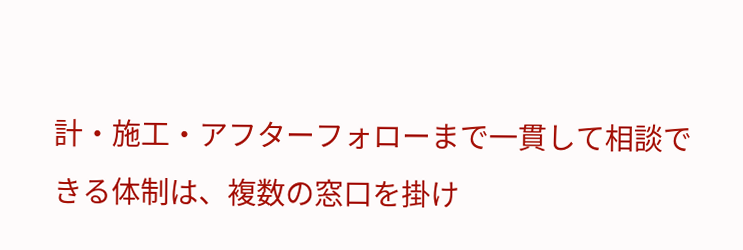計・施工・アフターフォローまで一貫して相談できる体制は、複数の窓口を掛け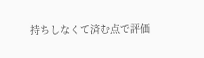持ちしなくて済む点で評価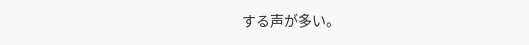する声が多い。